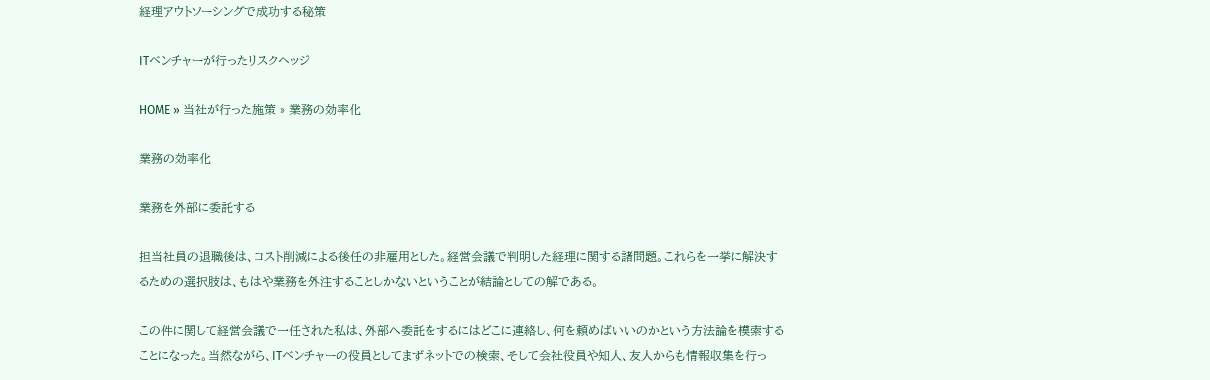経理アウトソーシングで成功する秘策

ITベンチャーが行ったリスクヘッジ

HOME » 当社が行った施策 » 業務の効率化

業務の効率化

業務を外部に委託する

担当社員の退職後は、コスト削減による後任の非雇用とした。経営会議で判明した経理に関する諸問題。これらを一挙に解決するための選択肢は、もはや業務を外注することしかないということが結論としての解である。

この件に関して経営会議で一任された私は、外部へ委託をするにはどこに連絡し、何を頼めばいいのかという方法論を模索することになった。当然ながら、ITベンチャーの役員としてまずネットでの検索、そして会社役員や知人、友人からも情報収集を行っ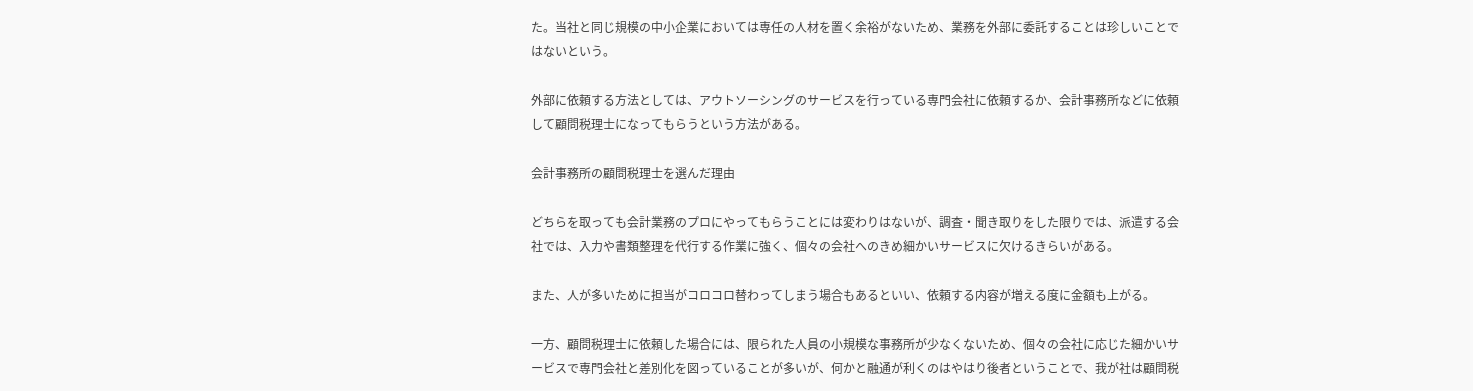た。当社と同じ規模の中小企業においては専任の人材を置く余裕がないため、業務を外部に委託することは珍しいことではないという。

外部に依頼する方法としては、アウトソーシングのサービスを行っている専門会社に依頼するか、会計事務所などに依頼して顧問税理士になってもらうという方法がある。

会計事務所の顧問税理士を選んだ理由

どちらを取っても会計業務のプロにやってもらうことには変わりはないが、調査・聞き取りをした限りでは、派遣する会社では、入力や書類整理を代行する作業に強く、個々の会社へのきめ細かいサービスに欠けるきらいがある。

また、人が多いために担当がコロコロ替わってしまう場合もあるといい、依頼する内容が増える度に金額も上がる。

一方、顧問税理士に依頼した場合には、限られた人員の小規模な事務所が少なくないため、個々の会社に応じた細かいサービスで専門会社と差別化を図っていることが多いが、何かと融通が利くのはやはり後者ということで、我が社は顧問税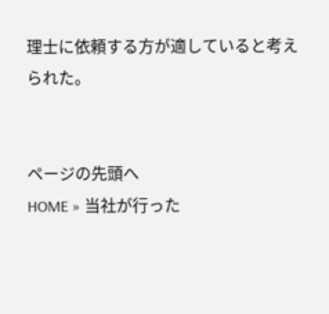理士に依頼する方が適していると考えられた。


ページの先頭へ
HOME » 当社が行った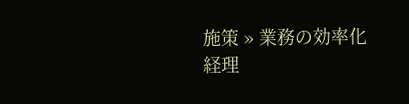施策 » 業務の効率化
経理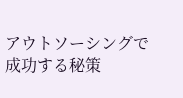アウトソーシングで成功する秘策